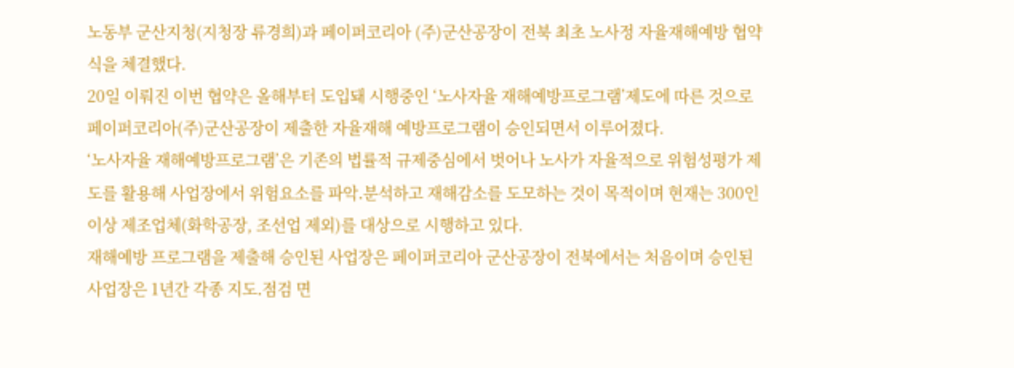노동부 군산지청(지청장 류경희)과 페이퍼코리아 (주)군산공장이 전북 최초 노사정 자율재해예방 협약식을 체결했다.
20일 이뤄진 이번 협약은 올해부터 도입돼 시행중인 ‘노사자율 재해예방프로그램’제도에 따른 것으로 페이퍼코리아(주)군산공장이 제출한 자율재해 예방프로그램이 승인되면서 이루어졌다.
‘노사자율 재해예방프로그램’은 기존의 법률적 규제중심에서 벗어나 노사가 자율적으로 위험성평가 제도를 활용해 사업장에서 위험요소를 파악․분석하고 재해감소를 도모하는 것이 목적이며 현재는 300인이상 제조업체(화학공장, 조선업 제외)를 대상으로 시행하고 있다.
재해예방 프로그램을 제출해 승인된 사업장은 페이퍼코리아 군산공장이 전북에서는 처음이며 승인된 사업장은 1년간 각종 지도․점검 면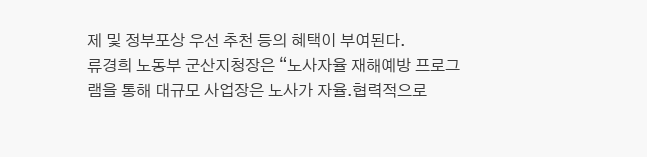제 및 정부포상 우선 추천 등의 혜택이 부여된다.
류경희 노동부 군산지청장은 “노사자율 재해예방 프로그램을 통해 대규모 사업장은 노사가 자율․협력적으로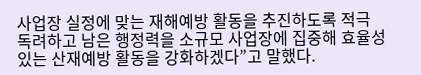사업장 실정에 맞는 재해예방 활동을 추진하도록 적극 독려하고 남은 행정력을 소규모 사업장에 집중해 효율성 있는 산재예방 활동을 강화하겠다”고 말했다.